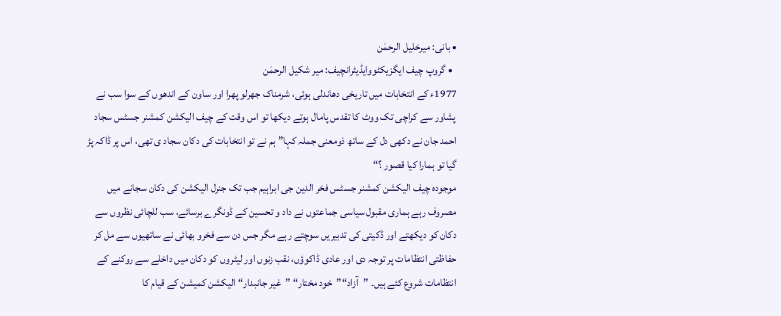• بانی: میرخلیل الرحمٰن
  • گروپ چیف ایگزیکٹووایڈیٹرانچیف: میر شکیل الرحمٰن
1977ء کے انتخابات میں تاریخی دھاندلی ہوئی، شرمناک جھرلو پھرا اور ساون کے اندھوں کے سوا سب نے پشاور سے کراچی تک ووٹ کا تقدس پامال ہوتے دیکھا تو اس وقت کے چیف الیکشن کمشنر جسٹس سجاد احمد جان نے دکھی دل کے ساتھ ذومعنی جملہ کہا” ہم نے تو انتخابات کی دکان سجاد ی تھی، اس پر ڈاکہ پڑ گیا تو ہمارا کیا قصور ؟“
موجودہ چیف الیکشن کمشنر جسٹس فخر الدین جی ابراہیم جب تک جنرل الیکشن کی دکان سجانے میں مصروف رہے ہماری مقبول سیاسی جماعتوں نے داد و تحسین کے ڈونگرے برسائے، سب للچائی نظروں سے دکان کو دیکھتے اور ڈکیتی کی تدبیریں سوچتے رہے مگر جس دن سے فخرو بھائی نے ساتھیوں سے مل کر حفاظتی انتظامات پر توجہ دی اور عادی ڈاکوؤں، نقب زنوں اور لیٹروں کو دکان میں داخلے سے روکنے کے انتظامات شروع کئے ہیں۔ ”آزاد“”خود مختار“ ”غیر جانبدار“ الیکشن کمیشن کے قیام کا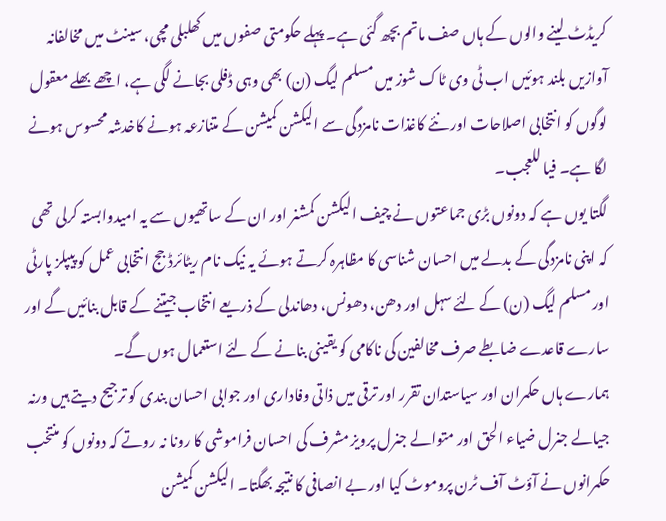کریڈٹ لینے والوں کے ہاں صف ماتم بچھ گئی ہے۔ پہلے حکومتی صفوں میں کھلبلی مچی، سینٹ میں مخالفانہ آوازیں بلند ہوئیں اب ٹی وی ٹاک شوز میں مسلم لیگ (ن) بھی وہی ڈفلی بجانے لگی ہے، اچھے بھلے معقول لوگوں کو انتخابی اصلاحات اور نئے کاغذات نامزدگی سے الیکشن کمیشن کے متنازعہ ہونے کاخدشہ محسوس ہونے لگا ہے۔ فیا للعجب۔
لگتا یوں ہے کہ دونوں بڑی جماعتوں نے چیف الیکشن کمشنر اور ان کے ساتھیوں سے یہ امیدوابستہ کرلی تھی کہ اپنی نامزدگی کے بدلے میں احسان شناسی کا مظاہرہ کرتے ہوئے یہ نیک نام ریٹائرڈ جج انتخابی عمل کو پیپلز پارٹی اور مسلم لیگ (ن) کے لئے سہل اور دھن، دھونس، دھاندلی کے ذریعے انتخاب جیتنے کے قابل بنائیں گے اور سارے قاعدے ضابطے صرف مخالفین کی ناکامی کو یقینی بنانے کے لئے استعمال ہوں گے۔
ہمارے ہاں حکمران اور سیاستدان تقرر اور ترقی میں ذاتی وفاداری اور جوابی احسان بندی کو ترجیح دیتے ہیں ورنہ جیالے جنرل ضیاء الحق اور متوالے جنرل پرویز مشرف کی احسان فراموشی کا رونا نہ روتے کہ دونوں کو منتخب حکمرانوں نے آؤٹ آف ٹرن پروموٹ کیا اور بے انصافی کا نتیجہ بھگتا۔ الیکشن کمیشن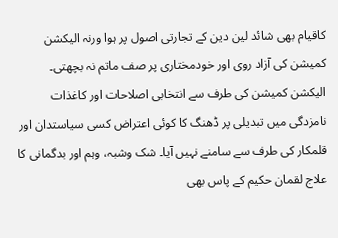کاقیام بھی شائد لین دین کے تجارتی اصول پر ہوا ورنہ الیکشن کمیشن کی آزاد روی اور خودمختاری پر صف ماتم نہ بچھتی۔
الیکشن کمیشن کی طرف سے انتخابی اصلاحات اور کاغذات نامزدگی میں تبدیلی پر ڈھنگ کا کوئی اعتراض کسی سیاستدان اور قلمکار کی طرف سے سامنے نہیں آیا۔ شک وشبہ، وہم اور بدگمانی کا علاج لقمان حکیم کے پاس بھی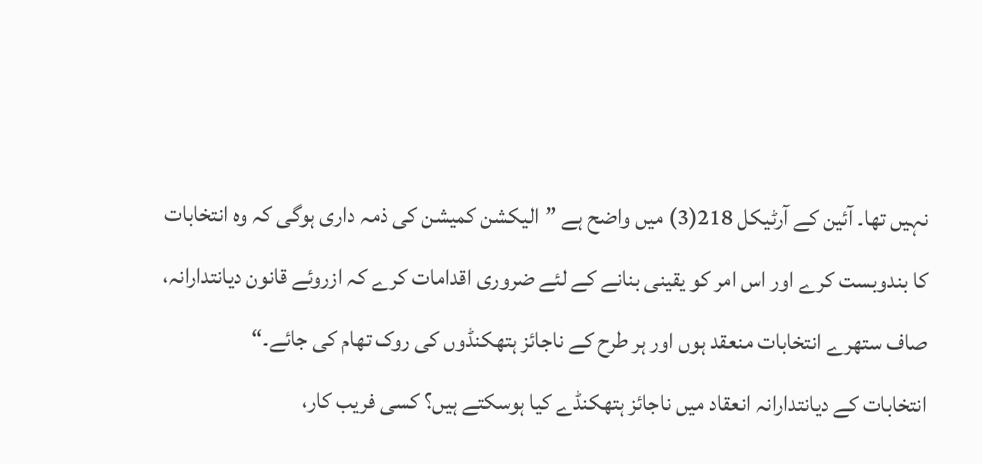نہیں تھا۔ آئین کے آرٹیکل 218(3) میں واضح ہے ”الیکشن کمیشن کی ذمہ داری ہوگی کہ وہ انتخابات کا بندوبست کرے اور اس امر کو یقینی بنانے کے لئے ضروری اقدامات کرے کہ ازروئے قانون دیانتدارانہ، صاف ستھرے انتخابات منعقد ہوں اور ہر طرح کے ناجائز ہتھکنڈوں کی روک تھام کی جائے۔“
انتخابات کے دیانتدارانہ انعقاد میں ناجائز ہتھکنڈے کیا ہوسکتے ہیں؟ کسی فریب کار،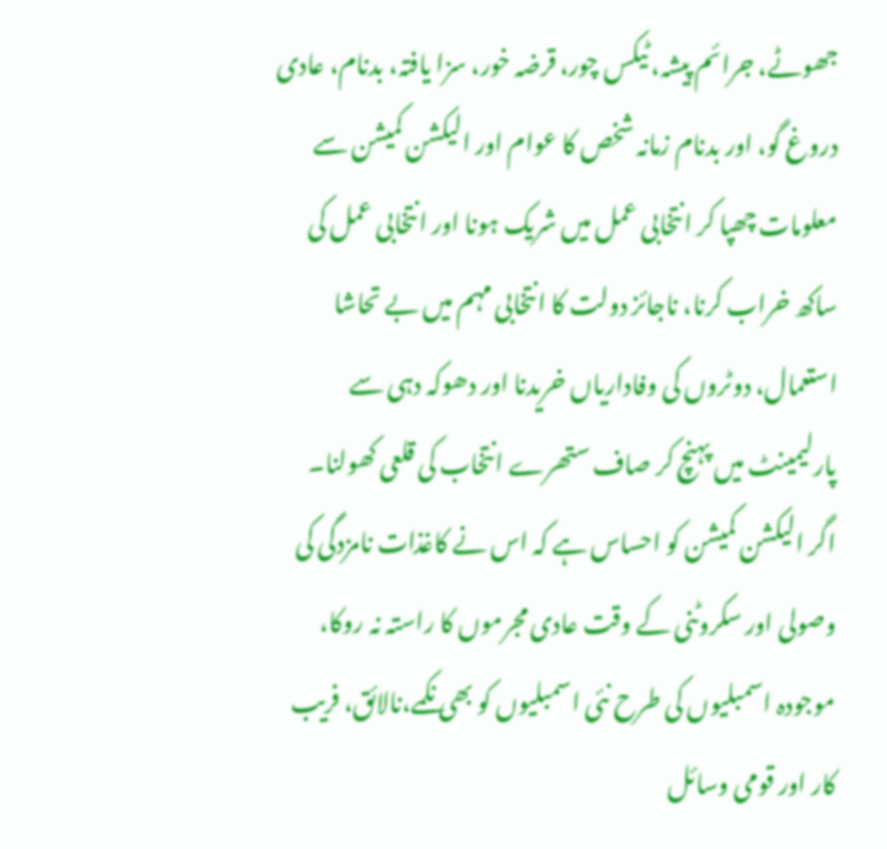جھوٹے، جرائم پیشہ، ٹیکس چور، قرضہ خور، سزا یافتہ، بدنام، عادی دروغ گو، اور بدنام زمانہ شخص کا عوام اور الیکشن کمیشن سے معلومات چھپا کر انتخابی عمل میں شریک ہونا اور انتخابی عمل کی ساکھ خراب کرنا، ناجائز دولت کا انتخابی مہم میں بے تحاشا استعمال، دوٹروں کی وفاداریاں خریدنا اور دھوکہ دہی سے پارلیمینٹ میں پہنچ کر صاف ستھرے انتخاب کی قلعی کھولنا۔
اگر الیکشن کمیشن کو احساس ہے کہ اس نے کاغذات نامزدگی کی وصولی اور سکروٹنی کے وقت عادی مجرموں کا راستہ نہ روکا، موجودہ اسمبلیوں کی طرح نئی اسمبلیوں کو بھی نکمے،نالائق، فریب کار اور قومی وسائل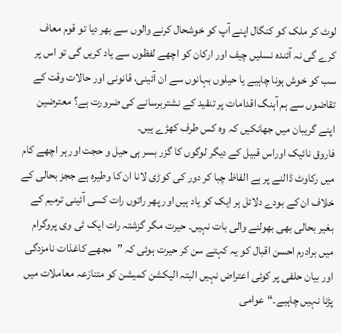لوٹ کر ملک کو کنگال اپنے آپ کو خوشحال کرنے والوں سے بھر دیا تو قوم معاف کرے گی نہ آئندہ نسلیں چیف اور ارکان کو اچھے لفظوں سے یاد کریں گی تو اس پر سب کو خوش ہونا چاہیے یا حیلوں بہانوں سے ان آئینی، قانونی اور حالات وقت کے تقاضوں سے ہم آہنگ اقدامات پر تنقید کے نشتربرسانے کی ضرورت ہے؟ معترضین اپنے گریبان میں جھانکیں کہ وہ کس طرف کھڑے ہیں۔
فاروق نائیک اوراس قبیل کے دیگر لوگوں کا گزر بسر ہی حیل و حجت اور ہر اچھے کام میں رکاوٹ ڈالنے پر ہے الفاظ چبا کر دور کی کوڑی لانا ان کا وطیرہ ہے ججز بحالی کے خلاف ان کے بودے دلائل ہر ایک کو یاد ہیں اور پھر راتوں رات کسی آئینی ترمیم کے بغیر بحالی بھی بھولنے والی بات نہیں۔ حیرت مگر گزشتہ رات ایک ٹی وی پروگرام میں برادرم احسن اقبال کو یہ کہتے سن کر حیرت ہوئی کہ ”مجھے کاغذات نامزدگی اور بیان حلفی پر کوئی اعتراض نہیں البتہ الیکشن کمیشن کو متنازعہ معاملات میں پڑنا نہیں چاہیے۔“عوامی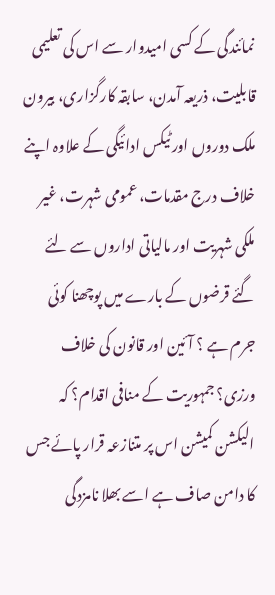نمائندگی کے کسی امیدوار سے اس کی تعلیمی قابلیت، ذریعہ آمدن، سابقہ کارگزاری، بیرون ملک دوروں اور ٹیکس ادائیگی کے علاوہ اپنے خلاف درج مقدمات، عمومی شہرت، غیر ملکی شہریت اور مالیاتی اداروں سے لئے گئے قرضوں کے بارے میں پوچھنا کوئی جرم ہے ؟ آئین اور قانون کی خلاف ورزی؟ جمہوریت کے منافی اقدام؟ کہ الیکشن کمیشن اس پر متنازعہ قرار پائے جس کا دامن صاف ہے اسے بھلا نامزدگی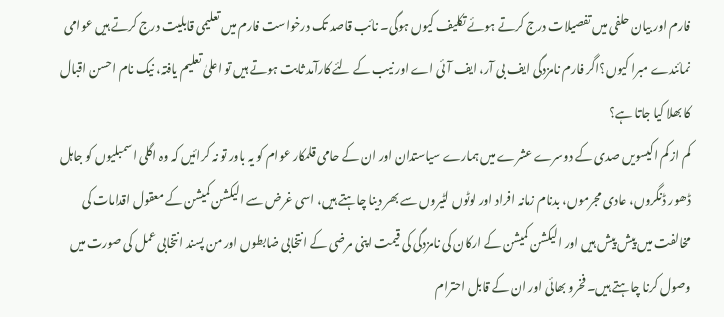فارم اور بیان حلفی میں تفصیلات درج کرتے ہوئے تکلیف کیوں ہوگی۔ نائب قاصد تک درخواست فارم میں تعلیمی قابلیت درج کرتے ہیں عوامی نمائندے مبرا کیوں؟اگر فارم نامزدگی ایف بی آر، ایف آئی اے اور نیب کے لئے کارآمد ثابت ہوتے ہیں تو اعلیٰ تعلیم یافتہ، نیک نام احسن اقبال کا بھلا کیا جاتا ہے؟
کم از کم اکیسویں صدی کے دوسرے عشرے میں ہمارے سیاستدان اور ان کے حامی قلمکار عوام کو یہ باور تو نہ کرائیں کہ وہ اگلی اسمبلیوں کو جاہل ڈھور ڈنگروں، عادی مجرموں، بدنام زمانہ افراد اور لوٹوں لٹیروں سے بھر دینا چاہتے ہیں، اسی غرض سے الیکشن کمیشن کے معقول اقدامات کی مخالفت میں پیش پیش ہیں اور الیکشن کمیشن کے ارکان کی نامزدگی کی قیمت اپنی مرضی کے انتخابی ضابطوں اور من پسند انتخابی عمل کی صورت میں وصول کرنا چاہتے ہیں۔ فخرو بھائی اور ان کے قابل احترام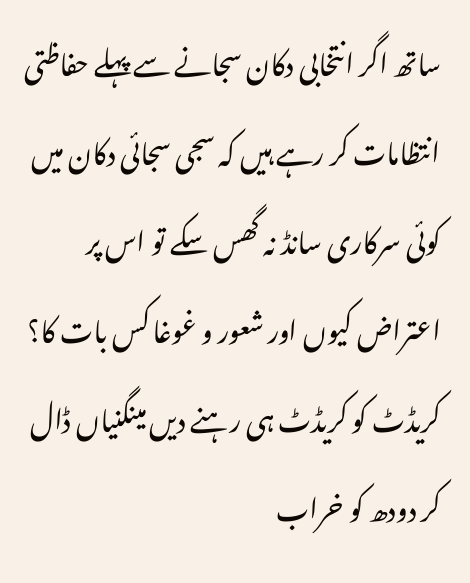ساتھ اگر انتخابی دکان سجانے سے پہلے حفاظتی انتظامات کر رہے ہیں کہ سجی سجائی دکان میں کوئی سرکاری سانڈ نہ گھس سکے تو اس پر اعتراض کیوں اور شعور و غوغا کس بات کا؟ کریڈٹ کو کریڈٹ ہی رہنے دیں مینگنیاں ڈال کر دودھ کو خراب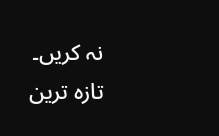نہ کریں۔
تازہ ترین